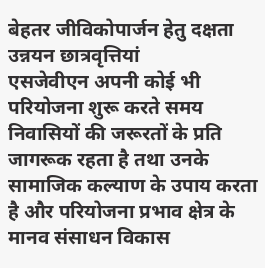बेहतर जीविकोपार्जन हेतु दक्षता उन्नयन छात्रवृत्तियां
एसजेवीएन अपनी कोई भी परियोजना शुरू करते समय निवासियों की जरूरतों के प्रति जागरूक रहता है तथा उनके सामाजिक कल्याण के उपाय करता है और परियोजना प्रभाव क्षेत्र के मानव संसाधन विकास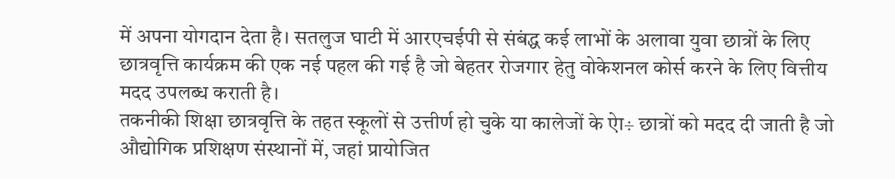में अपना योगदान देता है। सतलुज घाटी में आरएचईपी से संबंद्ध कई लाभों के अलावा युवा छात्रों के लिए छात्रवृत्ति कार्यक्रम की एक नई पहल की गई है जो बेहतर रोजगार हेतु वोकेशनल कोर्स करने के लिए वित्तीय मदद उपलब्ध कराती है।
तकनीकी शिक्षा छात्रवृत्ति के तहत स्कूलों से उत्तीर्ण हो चुके या कालेजों के ऐा÷ छात्रों को मदद दी जाती है जो औद्योगिक प्रशिक्षण संस्थानों में, जहां प्रायोजित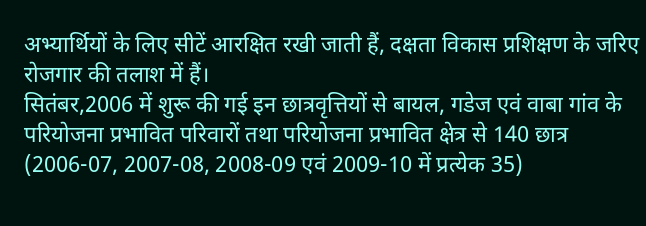अभ्यार्थियों के लिए सीटें आरक्षित रखी जाती हैं, दक्षता विकास प्रशिक्षण के जरिए रोजगार की तलाश में हैं।
सितंबर,2006 में शुरू की गई इन छात्रवृत्तियों से बायल, गडेज एवं वाबा गांव के परियोजना प्रभावित परिवारों तथा परियोजना प्रभावित क्षेत्र से 140 छात्र (2006-07, 2007-08, 2008-09 एवं 2009-10 में प्रत्येक 35)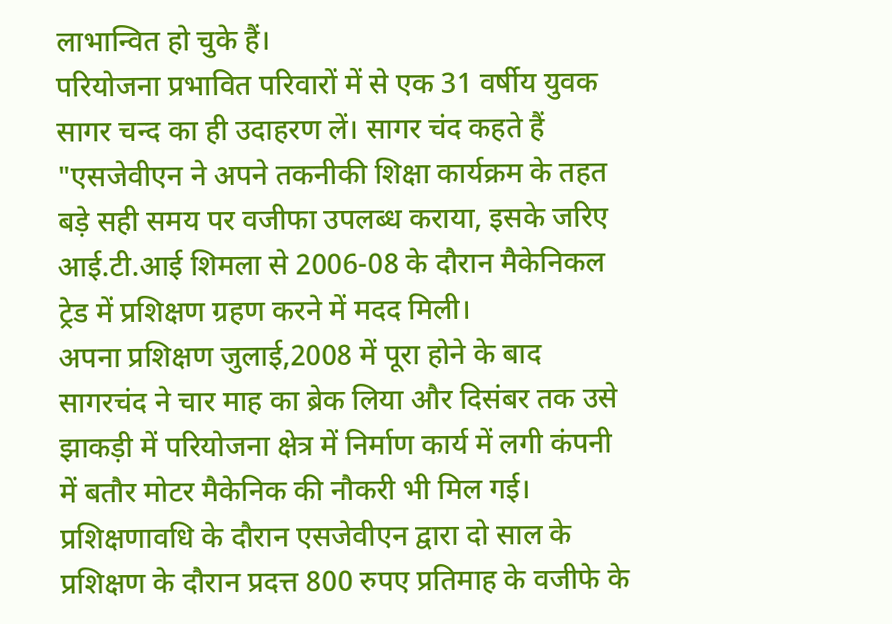लाभान्वित हो चुके हैं।
परियोजना प्रभावित परिवारों में से एक 31 वर्षीय युवक सागर चन्द का ही उदाहरण लें। सागर चंद कहते हैं "एसजेवीएन ने अपने तकनीकी शिक्षा कार्यक्रम के तहत बड़े सही समय पर वजीफा उपलब्ध कराया, इसके जरिए आई.टी.आई शिमला से 2006-08 के दौरान मैकेनिकल ट्रेड में प्रशिक्षण ग्रहण करने में मदद मिली।
अपना प्रशिक्षण जुलाई,2008 में पूरा होने के बाद सागरचंद ने चार माह का ब्रेक लिया और दिसंबर तक उसे झाकड़ी में परियोजना क्षेत्र में निर्माण कार्य में लगी कंपनी में बतौर मोटर मैकेनिक की नौकरी भी मिल गई।
प्रशिक्षणावधि के दौरान एसजेवीएन द्वारा दो साल के प्रशिक्षण के दौरान प्रदत्त 800 रुपए प्रतिमाह के वजीफे के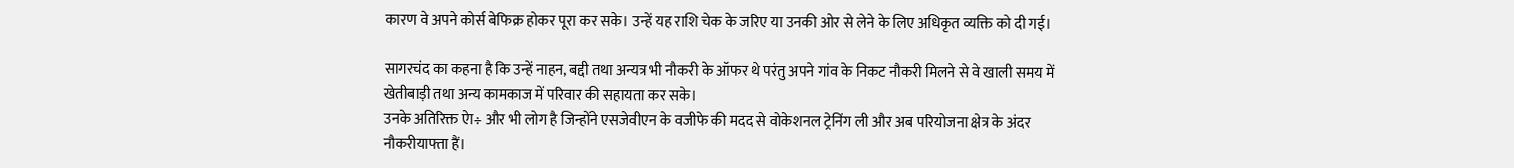कारण वे अपने कोर्स बेफिक्र होकर पूरा कर सके। उन्हें यह राशि चेक के जरिए या उनकी ओर से लेने के लिए अधिकृत व्यक्ति को दी गई।

सागरचंद का कहना है कि उन्हें नाहन, बद्दी तथा अन्यत्र भी नौकरी के ऑफर थे परंतु अपने गांव के निकट नौकरी मिलने से वे खाली समय में खेतीबाड़ी तथा अन्य कामकाज में परिवार की सहायता कर सके।
उनके अतिरिक्त ऐा÷ और भी लोग है जिन्होंने एसजेवीएन के वजीफे की मदद से वोकेशनल ट्रेनिंग ली और अब परियोजना क्षेत्र के अंदर नौकरीयाफ्ता हैं।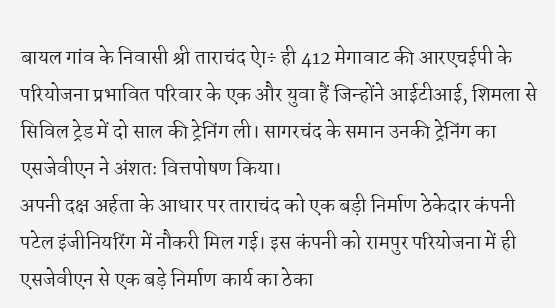बायल गांव के निवासी श्री ताराचंद ऐा÷ ही 412 मेगावाट की आरएचईपी के परियोजना प्रभावित परिवार के एक और युवा हैं जिन्होंने आईटीआई, शिमला से सिविल ट्रेड में दो साल की ट्रेनिंग ली। सागरचंद के समान उनकी ट्रेनिंग का एसजेवीएन ने अंशतः वित्तपोषण किया।
अपनी दक्ष अर्हता के आधार पर ताराचंद को एक बड़ी निर्माण ठेकेदार कंपनी पटेल इंजीनियरिंग में नौकरी मिल गई। इस कंपनी को रामपुर परियोजना में ही एसजेवीएन से एक बड़े निर्माण कार्य का ठेका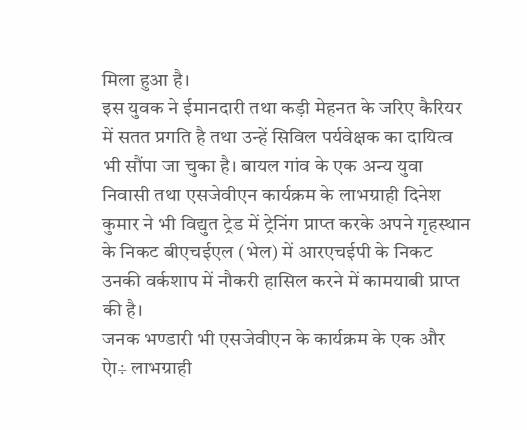मिला हुआ है।
इस युवक ने ईमानदारी तथा कड़ी मेहनत के जरिए कैरियर में सतत प्रगति है तथा उन्हें सिविल पर्यवेक्षक का दायित्व भी सौंपा जा चुका है। बायल गांव के एक अन्य युवा निवासी तथा एसजेवीएन कार्यक्रम के लाभग्राही दिनेश कुमार ने भी विद्युत ट्रेड में ट्रेनिंग प्राप्त करके अपने गृहस्थान के निकट बीएचईएल (भेल) में आरएचईपी के निकट उनकी वर्कशाप में नौकरी हासिल करने में कामयाबी प्राप्त की है।
जनक भण्डारी भी एसजेवीएन के कार्यक्रम के एक और ऐा÷ लाभग्राही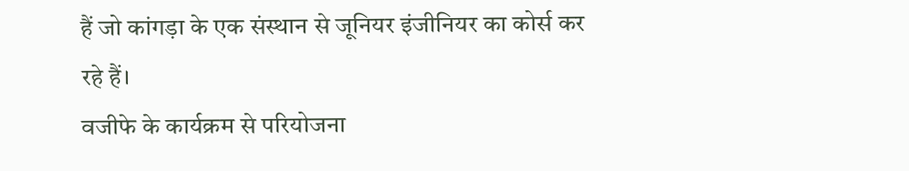हैं जो कांगड़ा के एक संस्थान से जूनियर इंजीनियर का कोर्स कर रहे हैं।
वजीफे के कार्यक्रम से परियोजना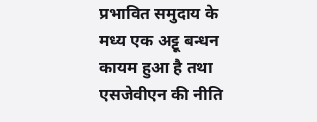प्रभावित समुदाय के मध्य एक अट्टू बन्धन कायम हुआ है तथा एसजेवीएन की नीति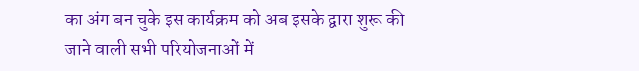का अंग बन चुके इस कार्यक्रम को अब इसके द्वारा शुरू की जाने वाली सभी परियोजनाओं में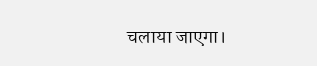चलाया जाएगा।